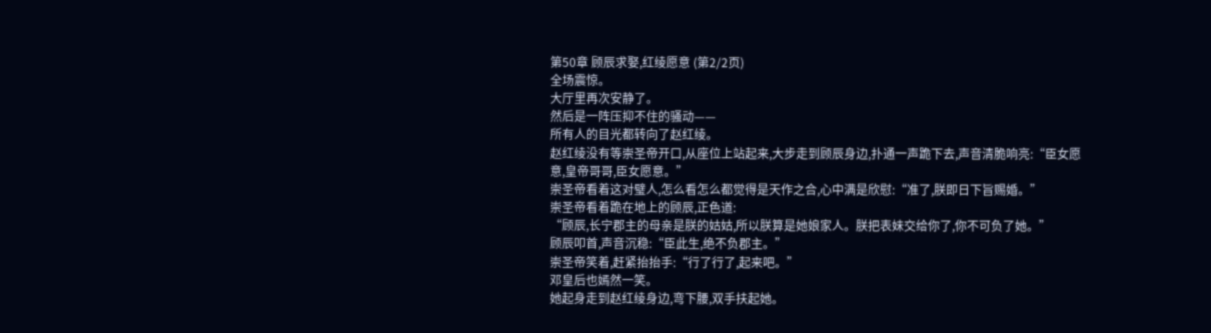第50章 顾辰求娶,红绫愿意 (第2/2页)
全场震惊。
大厅里再次安静了。
然后是一阵压抑不住的骚动——
所有人的目光都转向了赵红绫。
赵红绫没有等崇圣帝开口,从座位上站起来,大步走到顾辰身边,扑通一声跪下去,声音清脆响亮:“臣女愿意,皇帝哥哥,臣女愿意。”
崇圣帝看着这对璧人,怎么看怎么都觉得是天作之合,心中满是欣慰:“准了,朕即日下旨赐婚。”
崇圣帝看着跪在地上的顾辰,正色道:
“顾辰,长宁郡主的母亲是朕的姑姑,所以朕算是她娘家人。朕把表妹交给你了,你不可负了她。”
顾辰叩首,声音沉稳:“臣此生,绝不负郡主。”
崇圣帝笑着,赶紧抬抬手:“行了行了,起来吧。”
邓皇后也嫣然一笑。
她起身走到赵红绫身边,弯下腰,双手扶起她。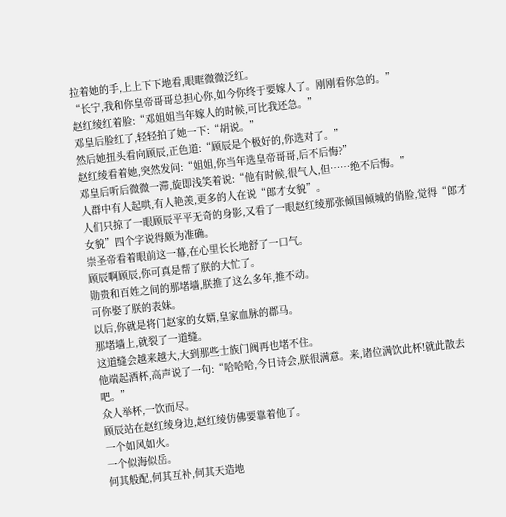拉着她的手,上上下下地看,眼眶微微泛红。
“长宁,我和你皇帝哥哥总担心你,如今你终于要嫁人了。刚刚看你急的。”
赵红绫红着脸:“邓姐姐当年嫁人的时候,可比我还急。”
邓皇后脸红了,轻轻拍了她一下:“胡说。”
然后她扭头看向顾辰,正色道:“顾辰是个极好的,你选对了。”
赵红绫看着她,突然发问:“姐姐,你当年选皇帝哥哥,后不后悔?”
邓皇后听后微微一滞,旋即浅笑着说:“他有时候,很气人,但……绝不后悔。”
人群中有人起哄,有人艳羡,更多的人在说“郎才女貌”。
人们只掠了一眼顾辰平平无奇的身影,又看了一眼赵红绫那张倾国倾城的俏脸,觉得“郎才女貌”四个字说得颇为准确。
崇圣帝看着眼前这一幕,在心里长长地舒了一口气。
顾辰啊顾辰,你可真是帮了朕的大忙了。
勋贵和百姓之间的那堵墙,朕推了这么多年,推不动。
可你娶了朕的表妹。
以后,你就是将门赵家的女婿,皇家血脉的郡马。
那堵墙上,就裂了一道缝。
这道缝会越来越大,大到那些士族门阀再也堵不住。
他端起酒杯,高声说了一句:“哈哈哈,今日诗会,朕很满意。来,诸位满饮此杯!就此散去吧。”
众人举杯,一饮而尽。
顾辰站在赵红绫身边,赵红绫仿佛要靠着他了。
一个如风如火。
一个似海似岳。
何其般配,何其互补,何其天造地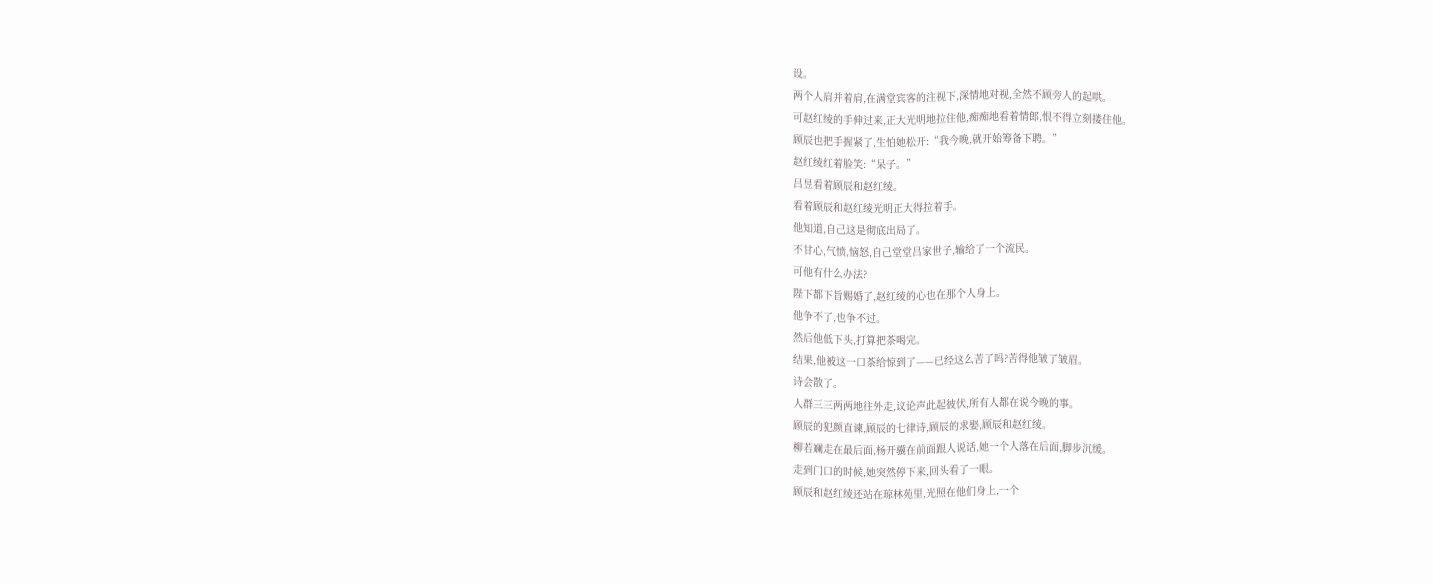设。
两个人肩并着肩,在满堂宾客的注视下,深情地对视,全然不顾旁人的起哄。
可赵红绫的手伸过来,正大光明地拉住他,痴痴地看着情郎,恨不得立刻搂住他。
顾辰也把手握紧了,生怕她松开:“我今晚,就开始筹备下聘。”
赵红绫红着脸笑:“呆子。”
吕昱看着顾辰和赵红绫。
看着顾辰和赵红绫光明正大得拉着手。
他知道,自己这是彻底出局了。
不甘心,气愤,恼怒,自己堂堂吕家世子,输给了一个流民。
可他有什么办法?
陛下都下旨赐婚了,赵红绫的心也在那个人身上。
他争不了,也争不过。
然后他低下头,打算把茶喝完。
结果,他被这一口茶给惊到了——已经这么苦了吗?苦得他皱了皱眉。
诗会散了。
人群三三两两地往外走,议论声此起彼伏,所有人都在说今晚的事。
顾辰的犯颜直谏,顾辰的七律诗,顾辰的求娶,顾辰和赵红绫。
柳若斓走在最后面,杨开骥在前面跟人说话,她一个人落在后面,脚步沉缓。
走到门口的时候,她突然停下来,回头看了一眼。
顾辰和赵红绫还站在琼林苑里,光照在他们身上,一个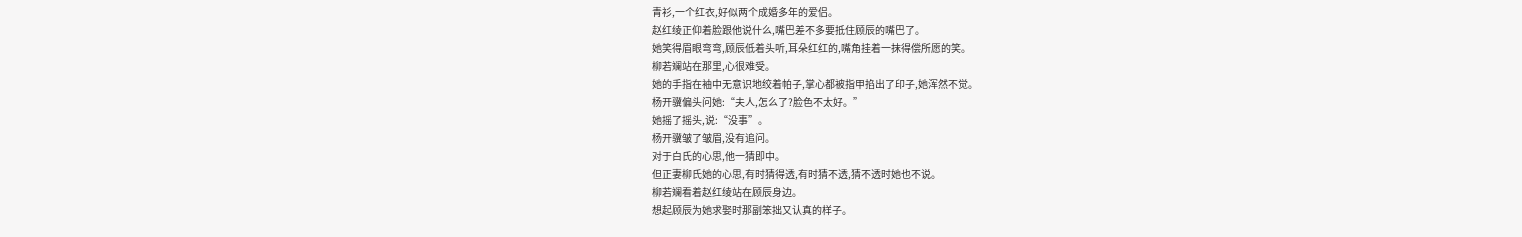青衫,一个红衣,好似两个成婚多年的爱侣。
赵红绫正仰着脸跟他说什么,嘴巴差不多要抵住顾辰的嘴巴了。
她笑得眉眼弯弯,顾辰低着头听,耳朵红红的,嘴角挂着一抹得偿所愿的笑。
柳若斓站在那里,心很难受。
她的手指在袖中无意识地绞着帕子,掌心都被指甲掐出了印子,她浑然不觉。
杨开骥偏头问她:“夫人,怎么了?脸色不太好。”
她摇了摇头,说:“没事”。
杨开骥皱了皱眉,没有追问。
对于白氏的心思,他一猜即中。
但正妻柳氏她的心思,有时猜得透,有时猜不透,猜不透时她也不说。
柳若斓看着赵红绫站在顾辰身边。
想起顾辰为她求娶时那副笨拙又认真的样子。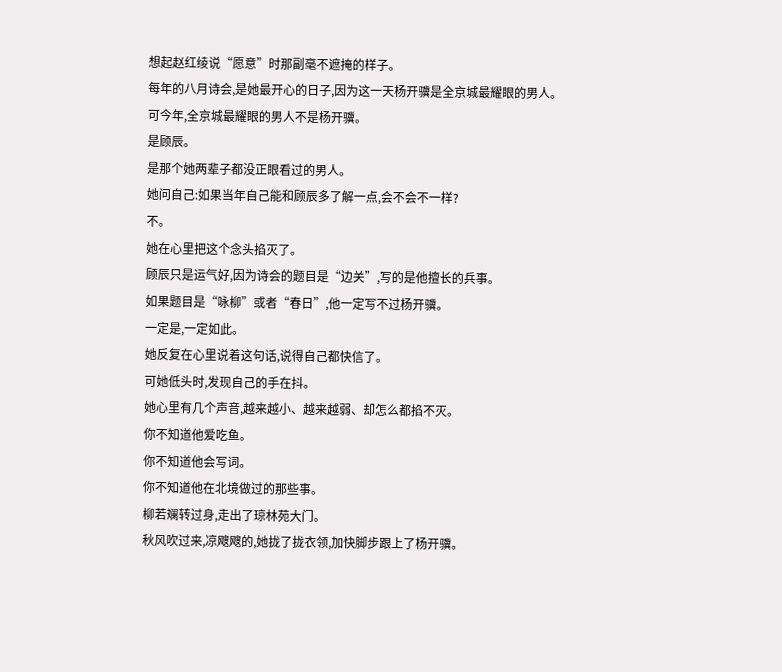想起赵红绫说“愿意”时那副毫不遮掩的样子。
每年的八月诗会,是她最开心的日子,因为这一天杨开骥是全京城最耀眼的男人。
可今年,全京城最耀眼的男人不是杨开骥。
是顾辰。
是那个她两辈子都没正眼看过的男人。
她问自己:如果当年自己能和顾辰多了解一点,会不会不一样?
不。
她在心里把这个念头掐灭了。
顾辰只是运气好,因为诗会的题目是“边关”,写的是他擅长的兵事。
如果题目是“咏柳”或者“春日”,他一定写不过杨开骥。
一定是,一定如此。
她反复在心里说着这句话,说得自己都快信了。
可她低头时,发现自己的手在抖。
她心里有几个声音,越来越小、越来越弱、却怎么都掐不灭。
你不知道他爱吃鱼。
你不知道他会写词。
你不知道他在北境做过的那些事。
柳若斓转过身,走出了琼林苑大门。
秋风吹过来,凉飕飕的,她拢了拢衣领,加快脚步跟上了杨开骥。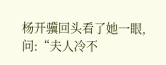杨开骥回头看了她一眼,问:“夫人冷不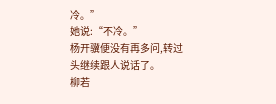冷。”
她说:“不冷。”
杨开骥便没有再多问,转过头继续跟人说话了。
柳若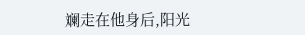斓走在他身后,阳光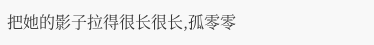把她的影子拉得很长很长,孤零零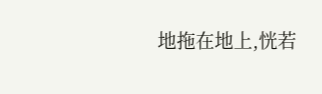地拖在地上,恍若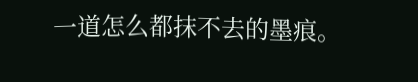一道怎么都抹不去的墨痕。